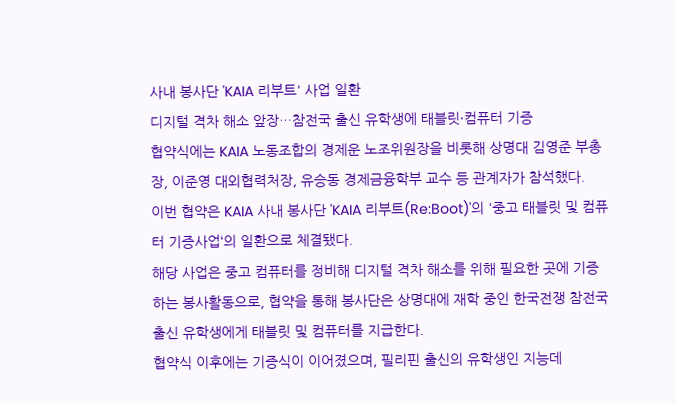사내 봉사단 'KAIA 리부트' 사업 일환
디지털 격차 해소 앞장…참전국 출신 유학생에 태블릿·컴퓨터 기증
협약식에는 KAIA 노동조합의 경제운 노조위원장을 비롯해 상명대 김영준 부총장, 이준영 대외협력처장, 유승동 경제금융학부 교수 등 관계자가 참석했다.
이번 협약은 KAIA 사내 봉사단 'KAIA 리부트(Re:Boot)'의 '중고 태블릿 및 컴퓨터 기증사업‘의 일환으로 체결됐다.
해당 사업은 중고 컴퓨터를 정비해 디지털 격차 해소를 위해 필요한 곳에 기증하는 봉사활동으로, 협약을 통해 봉사단은 상명대에 재학 중인 한국전쟁 참전국 출신 유학생에게 태블릿 및 컴퓨터를 지급한다.
협약식 이후에는 기증식이 이어졌으며, 필리핀 출신의 유학생인 지능데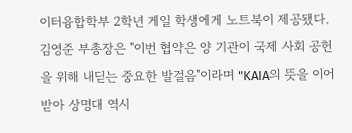이터융합학부 2학년 게일 학생에게 노트북이 제공됐다.
김영준 부총장은 "이번 협약은 양 기관이 국제 사회 공헌을 위해 내딛는 중요한 발걸음"이라며 "KAIA의 뜻을 이어받아 상명대 역시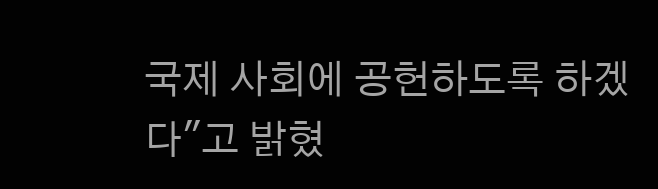국제 사회에 공헌하도록 하겠다"고 밝혔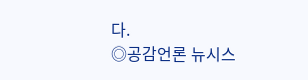다.
◎공감언론 뉴시스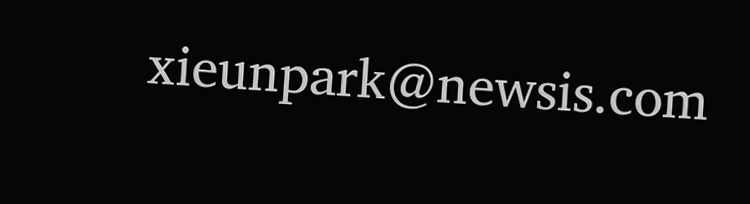xieunpark@newsis.com